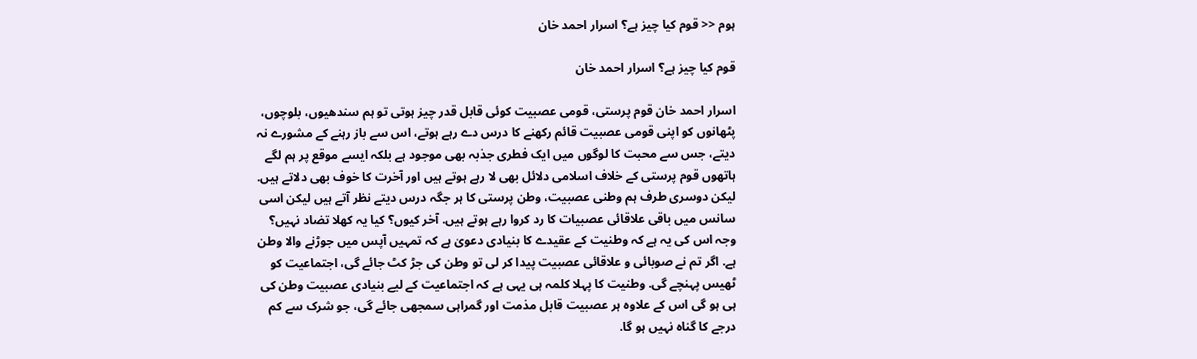ہوم << قوم کیا چیز ہے؟ اسرار احمد خان

قوم کیا چیز ہے؟ اسرار احمد خان

اسرار احمد خان قوم پرستی، قومی عصبیت کوئی قابل قدر چیز ہوتی تو ہم سندھیوں، بلوچوں، پٹھانوں کو اپنی قومی عصبیت قائم رکھنے کا درس دے رہے ہوتے، اس سے باز رہنے کے مشورے نہ دیتے، جس سے محبت کا لوگوں میں ایک فطری جذبہ بھی موجود ہے بلکہ ایسے موقع پر ہم لگے ہاتھوں قوم پرستی کے خلاف اسلامی دلائل بھی لا رہے ہوتے ہیں اور آخرت کا خوف بھی دلاتے ہیں. لیکن دوسری طرف ہم وطنی عصبیت، وطن پرستی کا ہر جگہ درس دیتے نظر آتے ہیں لیکن اسی سانس میں باقی علاقائی عصبیات کا رد کروا رہے ہوتے ہیں. آخر کیوں؟ کیا یہ کھلا تضاد نہیں؟
وجہ اس کی یہ ہے کہ وطنیت کے عقیدے کا بنیادی دعویٰ ہے کہ تمہیں آپس میں جوڑنے والا وطن ہے. اگر تم نے صوبائی و علاقائی عصبیت پیدا کر لی تو وطن کی جڑ کٹ جائے گی، اجتماعیت کو ٹھیس پہنچے گی. وطنیت کا پہلا کلمہ ہی یہی ہے کہ اجتماعیت کے لیے بنیادی عصبیت وطن کی ہی ہو گی اس کے علاوہ ہر عصبیت قابل مذمت اور گمراہی سمجھی جائے گی، جو شرک سے کم درجے کا گناہ نہیں ہو گا.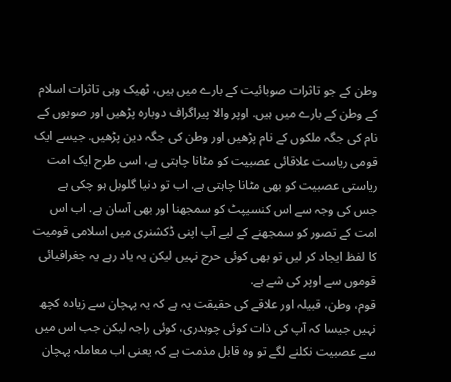وطن کے جو تاثرات صوبائیت کے بارے میں ہیں، ٹھیک وہی تاثرات اسلام کے وطن کے بارے میں ہیں. اوپر والا پیراگراف دوبارہ پڑھیں اور صوبوں کے نام کی جگہ ملکوں کے نام پڑھیں اور وطن کی جگہ دین پڑھیں. جیسے ایک قومی ریاست علاقائی عصبیت کو مٹانا چاہتی ہے، اسی طرح ایک امت ریاستی عصبیت کو بھی مٹانا چاہتی ہے. اب تو دنیا گلوبل ہو چکی ہے جس کی وجہ سے اس کنسیپٹ کو سمجھنا اور بھی آسان ہے. اب اس امت کے تصور کو سمجھنے کے لیے آپ اپنی ڈکشنری میں اسلامی قومیت کا لفظ ایجاد کر لیں تو بھی کوئی حرج نہیں لیکن یہ یاد رہے یہ جغرافیائی قوموں سے اوپر کی شے ہے.
قوم، وطن، قبیلہ اور علاقے کی حقیقت یہ ہے کہ یہ پہچان سے زیادہ کچھ نہیں جیسا کہ آپ کی ذات کوئی چوہدری، کوئی راجہ لیکن جب اس میں سے عصبیت نکلنے لگے تو وہ قابل مذمت ہے کہ یعنی اب معاملہ پہچان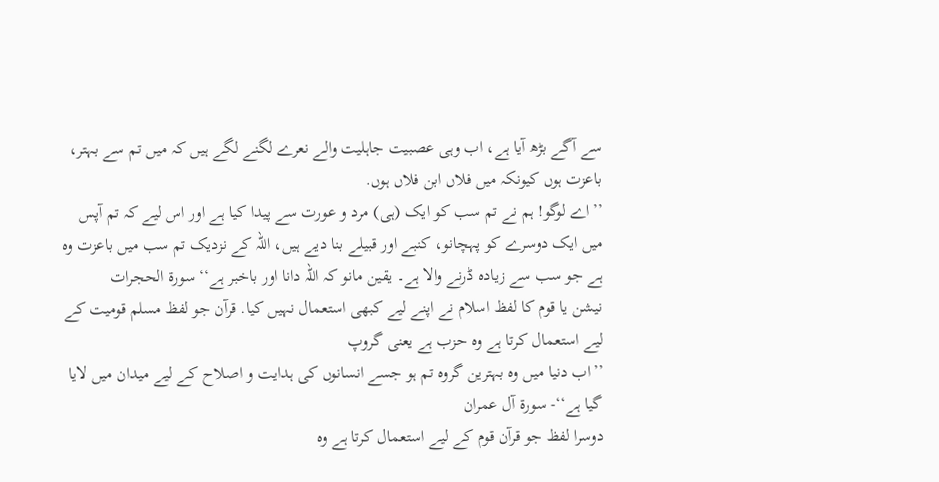سے آگے بڑھ آیا ہے، اب وہی عصبیت جاہلیت والے نعرے لگنے لگے ہیں کہ میں تم سے بہتر، باعزت ہوں کیونکہ میں فلاں ابن فلاں ہوں.
’’اے لوگو! ہم نے تم سب کو ایک (ہی) مرد و عورت سے پیدا کیا ہے اور اس لیے کہ تم آپس میں ایک دوسرے کو پہچانو، کنبے اور قبیلے بنا دیے ہیں، اللہ کے نزدیک تم سب میں باعزت وہ ہے جو سب سے زیاده ڈرنے والا ہے۔ یقین مانو کہ اللہ دانا اور باخبر ہے‘‘ سورۃ الحجرات
نیشن یا قوم کا لفظ اسلام نے اپنے لیے کبھی استعمال نہیں کیا. قرآن جو لفظ مسلم قومیت کے لیے استعمال کرتا ہے وہ حزب ہے یعنی گروپ
’’اب دنیا میں وہ بہترین گروہ تم ہو جسے انسانوں کی ہدایت و اصلاح کے لیے میدان میں لایا گیا ہے‘‘- سورۃ آل عمران
دوسرا لفظ جو قرآن قوم کے لیے استعمال کرتا ہے وہ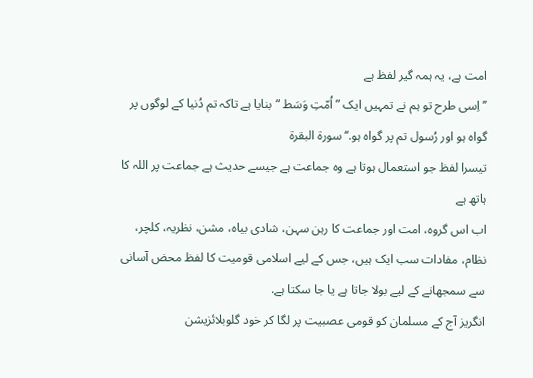امت ہے، یہ ہمہ گیر لفظ ہے
’’اِسی طرح تو ہم نے تمہیں ایک ”اُمّتِ وَسَط “بنایا ہے تاکہ تم دُنیا کے لوگوں پر گواہ ہو اور رُسول تم پر گواہ ہو.‘‘ سورۃ البقرۃ
تیسرا لفظ جو استعمال ہوتا ہے وہ جماعت ہے جیسے حدیث ہے جماعت پر اللہ کا ہاتھ ہے
اب اس گروہ، امت اور جماعت کا رہن سہن، شادی بیاہ، مشن، نظریہ، کلچر، نظام، مفادات سب ایک ہیں، جس کے لیے اسلامی قومیت کا لفظ محض آسانی سے سمجھانے کے لیے بولا جاتا ہے یا جا سکتا ہے.
انگریز آج کے مسلمان کو قومی عصبیت پر لگا کر خود گلوبلائزیشن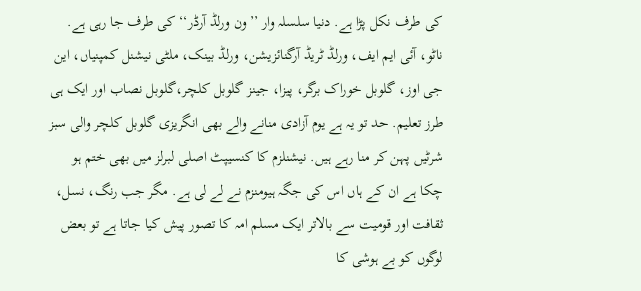کی طرف نکل پڑا ہے. دنیا سلسلہ وار ’’ون ورلڈ آرڈر‘‘ کی طرف جا رہی ہے. ناٹو، آئی ایم ایف، ورلڈ ٹریڈ آرگنائزیشن، ورلڈ بینک، ملٹی نیشنل کمپنیاں، این جی اوز، گلوبل خوراک برگر، پیزا، جینز گلوبل کلچر،گلوبل نصاب اور ایک ہی طرز تعلیم. حد تو یہ ہے یوم آزادی منانے والے بھی انگریزی گلوبل کلچر والی سبز شرٹیں پہن کر منا رہے ہیں. نیشنلزم کا کنسیپٹ اصلی لبرلز میں بھی ختم ہو چکا ہے ان کے ہاں اس کی جگہ ہیومنزم نے لے لی ہے. مگر جب رنگ، نسل، ثقافت اور قومیت سے بالاتر ایک مسلم امہ کا تصور پیش کیا جاتا ہے تو بعض لوگوں کو بے ہوشی کا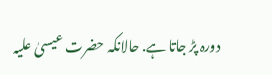دورہ پڑ جاتا ہے. حالانکہ حضرت عیسیٰ علیہ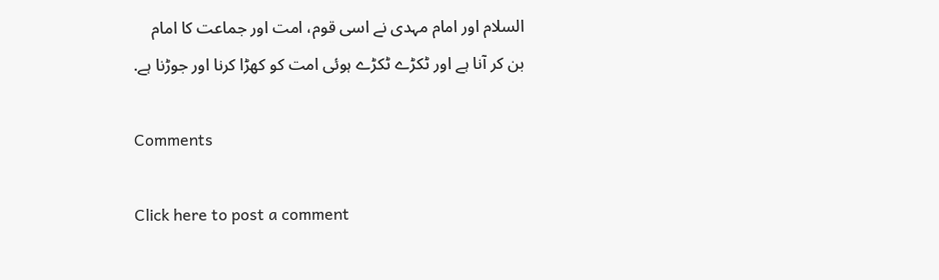السلام اور امام مہدی نے اسی قوم، امت اور جماعت کا امام بن کر آنا ہے اور ٹکڑے ٹکڑے ہوئی امت کو کھڑا کرنا اور جوڑنا ہے.

Comments

Click here to post a comment